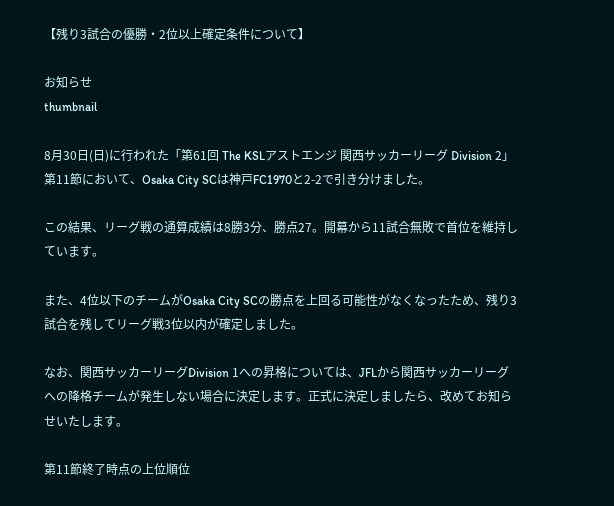【残り3試合の優勝・2位以上確定条件について】

お知らせ
thumbnail

8月30日(日)に行われた「第61回 The KSLアストエンジ 関西サッカーリーグ Division 2」第11節において、Osaka City SCは神戸FC1970と2-2で引き分けました。

この結果、リーグ戦の通算成績は8勝3分、勝点27。開幕から11試合無敗で首位を維持しています。

また、4位以下のチームがOsaka City SCの勝点を上回る可能性がなくなったため、残り3試合を残してリーグ戦3位以内が確定しました。

なお、関西サッカーリーグDivision 1への昇格については、JFLから関西サッカーリーグへの降格チームが発生しない場合に決定します。正式に決定しましたら、改めてお知らせいたします。

第11節終了時点の上位順位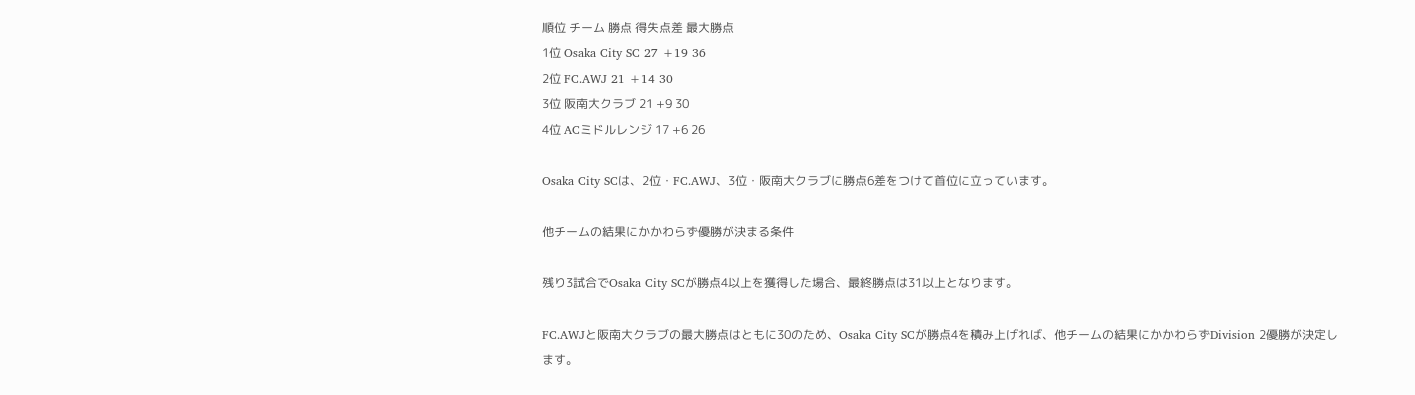順位 チーム 勝点 得失点差 最大勝点
1位 Osaka City SC 27 +19 36
2位 FC.AWJ 21 +14 30
3位 阪南大クラブ 21 +9 30
4位 ACミドルレンジ 17 +6 26

Osaka City SCは、2位・FC.AWJ、3位・阪南大クラブに勝点6差をつけて首位に立っています。

他チームの結果にかかわらず優勝が決まる条件

残り3試合でOsaka City SCが勝点4以上を獲得した場合、最終勝点は31以上となります。

FC.AWJと阪南大クラブの最大勝点はともに30のため、Osaka City SCが勝点4を積み上げれば、他チームの結果にかかわらずDivision 2優勝が決定します。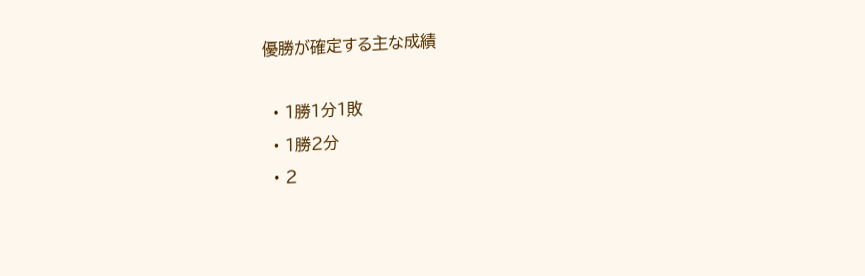優勝が確定する主な成績

  • 1勝1分1敗
  • 1勝2分
  • 2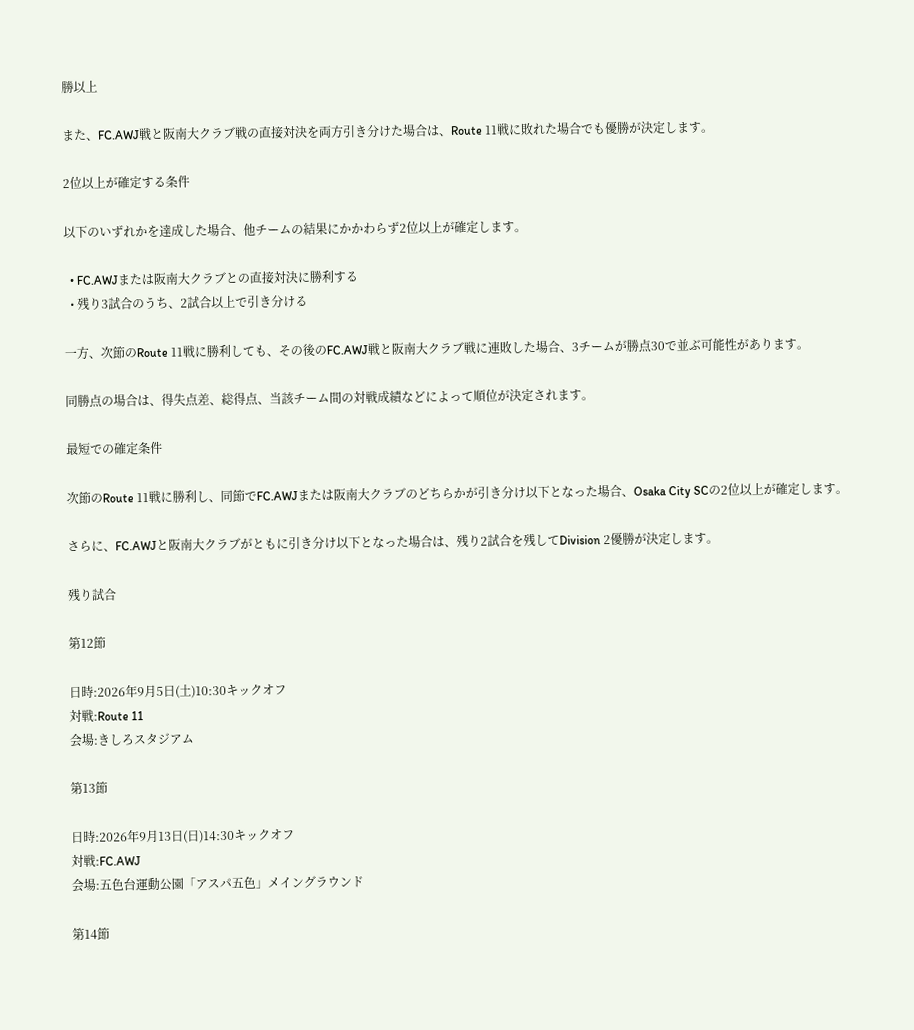勝以上

また、FC.AWJ戦と阪南大クラブ戦の直接対決を両方引き分けた場合は、Route 11戦に敗れた場合でも優勝が決定します。

2位以上が確定する条件

以下のいずれかを達成した場合、他チームの結果にかかわらず2位以上が確定します。

  • FC.AWJまたは阪南大クラブとの直接対決に勝利する
  • 残り3試合のうち、2試合以上で引き分ける

一方、次節のRoute 11戦に勝利しても、その後のFC.AWJ戦と阪南大クラブ戦に連敗した場合、3チームが勝点30で並ぶ可能性があります。

同勝点の場合は、得失点差、総得点、当該チーム間の対戦成績などによって順位が決定されます。

最短での確定条件

次節のRoute 11戦に勝利し、同節でFC.AWJまたは阪南大クラブのどちらかが引き分け以下となった場合、Osaka City SCの2位以上が確定します。

さらに、FC.AWJと阪南大クラブがともに引き分け以下となった場合は、残り2試合を残してDivision 2優勝が決定します。

残り試合

第12節

日時:2026年9月5日(土)10:30キックオフ
対戦:Route 11
会場:きしろスタジアム

第13節

日時:2026年9月13日(日)14:30キックオフ
対戦:FC.AWJ
会場:五色台運動公園「アスパ五色」メイングラウンド

第14節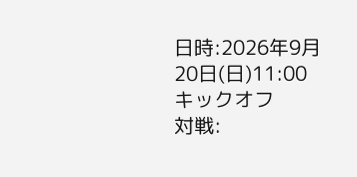日時:2026年9月20日(日)11:00キックオフ
対戦: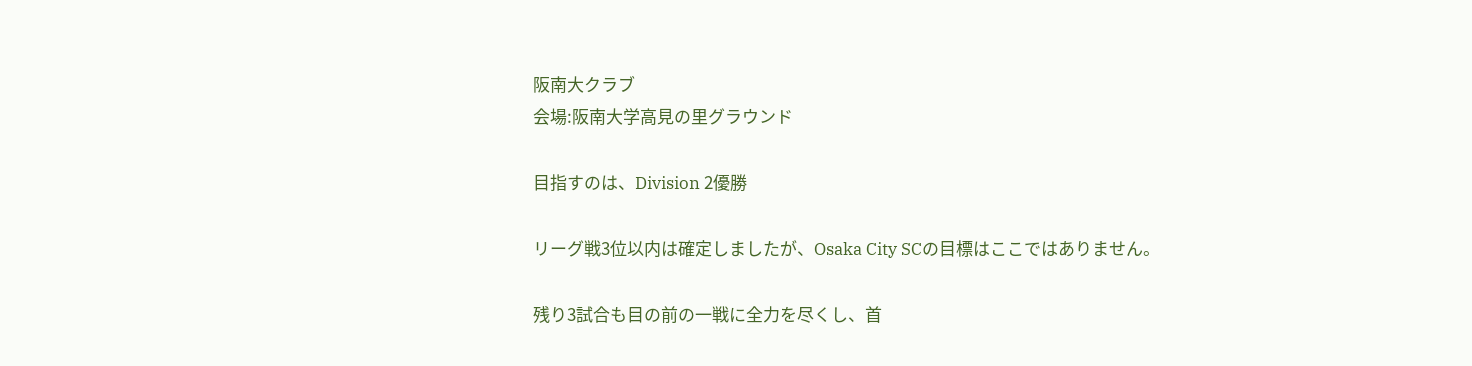阪南大クラブ
会場:阪南大学高見の里グラウンド

目指すのは、Division 2優勝

リーグ戦3位以内は確定しましたが、Osaka City SCの目標はここではありません。

残り3試合も目の前の一戦に全力を尽くし、首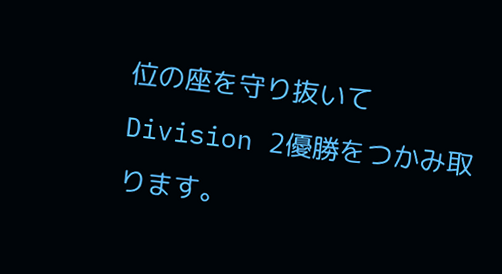位の座を守り抜いてDivision 2優勝をつかみ取ります。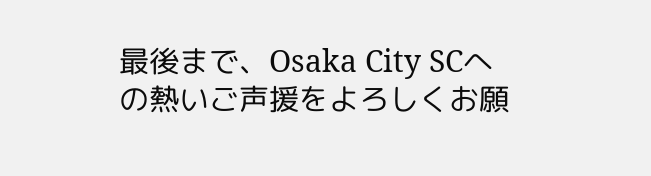最後まで、Osaka City SCへの熱いご声援をよろしくお願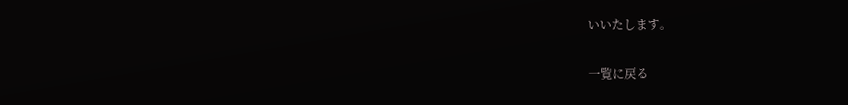いいたします。

一覧に戻る